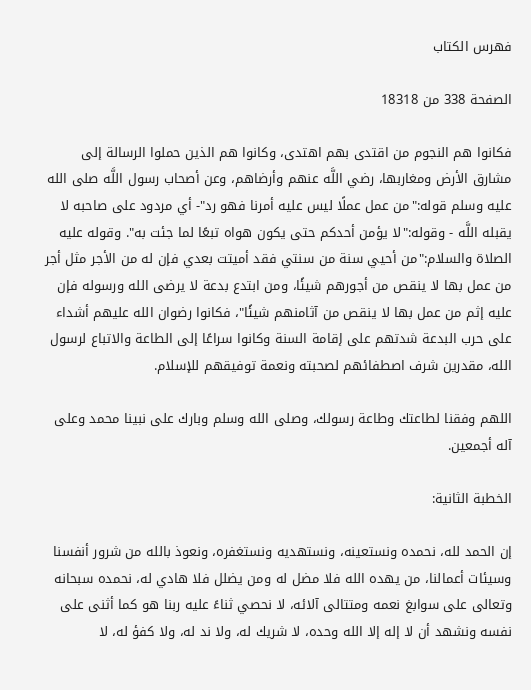فهرس الكتاب

الصفحة 338 من 18318

فكانوا هم النجوم من اقتدى بهم اهتدى، وكانوا هم الذين حملوا الرسالة إلى مشارق الأرض ومغاربها، رضي اللَّه عنهم وأرضاهم، وعن أصحاب رسول اللَّه صلى الله عليه وسلم قوله:"من عمل عملًا ليس عليه أمرنا فهو رد"- أي مردود على صاحبه لا يقبله اللَّه - وقوله:"لا يؤمن أحدكم حتى يكون هواه تبعًا لما جئت به". وقوله عليه الصلاة والسلام:"من أحيي سنة من سنتي فقد أميتت بعدي فإن له من الأجر مثل أجر من عمل بها لا ينقص من أجورهم شيئًا، ومن ابتدع بدعة لا يرضى الله ورسوله فإن عليه إثم من عمل بها لا ينقص من آثامنهم شيئًا"، فكانوا رضوان الله عليهم أشداء على حرب البدعة شدتهم على إقامة السنة وكانوا سراعًا إلى الطاعة والاتباع لرسول الله، مقدرين شرف اصطفائهم لصحبته ونعمة توفيقهم للإسلام.

اللهم وفقنا لطاعتك وطاعة رسولك، وصلى الله وسلم وبارك على نبينا محمد وعلى آله أجمعين.

الخطبة الثانية:

إن الحمد لله، نحمده ونستعينه، ونستهديه ونستغفره، ونعوذ بالله من شرور أنفسنا وسيئات أعمالنا، من يهده الله فلا مضل له ومن يضلل فلا هادي له، نحمده سبحانه وتعالى على سوابغ نعمه ومتتالى آلائه، لا نحصي ثناءً عليه ربنا هو كما أثنى على نفسه ونشهد أن لا إله إلا الله وحده، لا شريك له، ولا ند له، ولا كفؤ له، لا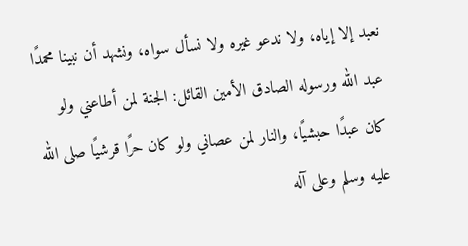نعبد إلا إياه، ولا ندعو غيره ولا نسأل سواه، ونشهد أن نبينا محمدًا عبد الله ورسوله الصادق الأمين القائل: الجنة لمن أطاعني ولو كان عبدًا حبشيًا، والنار لمن عصاني ولو كان حرًا قرشيًا صلى الله عليه وسلم وعلى آله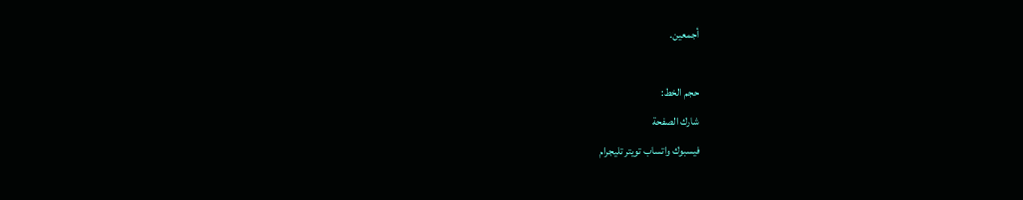أجمعين.

حجم الخط:
شارك الصفحة
فيسبوك واتساب تويتر تليجرام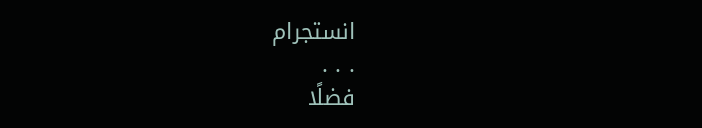انستجرام
. . .
فضلًا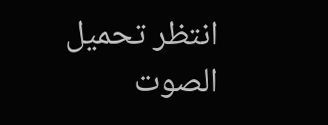انتظر تحميل الصوت